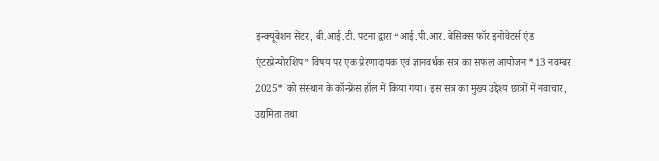इन्क्यूबेशन सेंटर, बी.आई.टी. पटना द्वारा “आई.पी.आर. बेसिक्स फॉर इनोवेटर्स एंड एंटरप्रेन्योरशिप” विषय पर एक प्रेरणादायक एवं ज्ञानवर्धक सत्र का सफल आयोजन *13 नवम्बर 2025* को संस्थान के कॉन्फ्रेंस हॉल में किया गया। इस सत्र का मुख्य उद्देश्य छात्रों में नवाचार, उद्यमिता तथा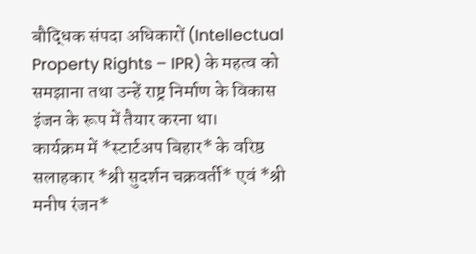बौद्धिक संपदा अधिकारों (Intellectual Property Rights – IPR) के महत्व को समझाना तथा उन्हें राष्ट्र निर्माण के विकास इंजन के रूप में तैयार करना था।
कार्यक्रम में *स्टार्टअप बिहार* के वरिष्ठ सलाहकार *श्री सुदर्शन चक्रवर्ती* एवं *श्री मनीष रंजन*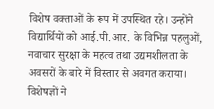विशेष वक्ताओं के रूप में उपस्थित रहे। उन्होंने विद्यार्थियों को आई.पी.आर. के विभिन्न पहलुओं, नवाचार सुरक्षा के महत्व तथा उद्यमशीलता के अवसरों के बारे में विस्तार से अवगत कराया। विशेषज्ञों ने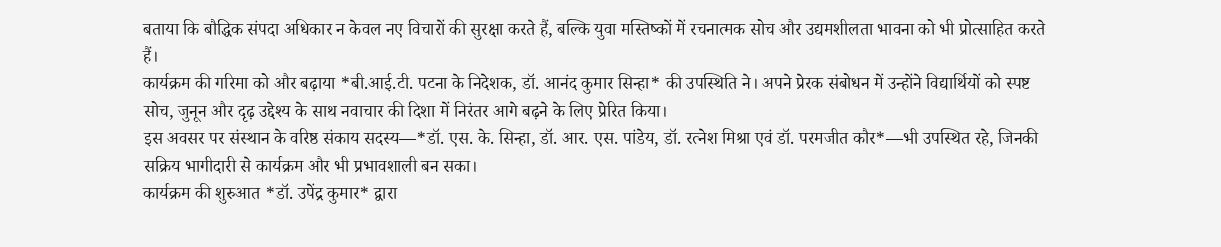बताया कि बौद्धिक संपदा अधिकार न केवल नए विचारों की सुरक्षा करते हैं, बल्कि युवा मस्तिष्कों में रचनात्मक सोच और उद्यमशीलता भावना को भी प्रोत्साहित करते हैं।
कार्यक्रम की गरिमा को और बढ़ाया *बी.आई.टी. पटना के निदेशक, डॉ. आनंद कुमार सिन्हा* की उपस्थिति ने। अपने प्रेरक संबोधन में उन्होंने विद्यार्थियों को स्पष्ट सोच, जुनून और दृढ़ उद्देश्य के साथ नवाचार की दिशा में निरंतर आगे बढ़ने के लिए प्रेरित किया।
इस अवसर पर संस्थान के वरिष्ठ संकाय सदस्य—*डॉ. एस. के. सिन्हा, डॉ. आर. एस. पांडेय, डॉ. रत्नेश मिश्रा एवं डॉ. परमजीत कौर*—भी उपस्थित रहे, जिनकी सक्रिय भागीदारी से कार्यक्रम और भी प्रभावशाली बन सका।
कार्यक्रम की शुरुआत *डॉ. उपेंद्र कुमार* द्वारा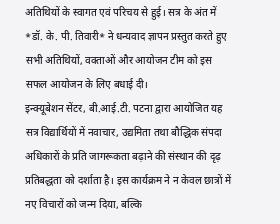अतिथियों के स्वागत एवं परिचय से हुई। सत्र के अंत में *डॉ. के. पी. तिवारी* ने धन्यवाद ज्ञापन प्रस्तुत करते हुए सभी अतिथियों, वक्ताओं और आयोजन टीम को इस सफल आयोजन के लिए बधाई दी।
इन्क्यूबेशन सेंटर, बी.आई.टी. पटना द्वारा आयोजित यह सत्र विद्यार्थियों में नवाचार, उद्यमिता तथा बौद्धिक संपदा अधिकारों के प्रति जागरूकता बढ़ाने की संस्थान की दृढ़ प्रतिबद्धता को दर्शाता है। इस कार्यक्रम ने न केवल छात्रों में नए विचारों को जन्म दिया, बल्कि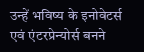उन्हें भविष्य के इनोवेटर्स एवं एंटरप्रेन्योर्स बनने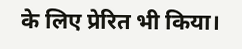के लिए प्रेरित भी किया।